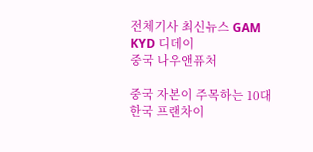전체기사 최신뉴스 GAM
KYD 디데이
중국 나우앤퓨처

중국 자본이 주목하는 10대 한국 프랜차이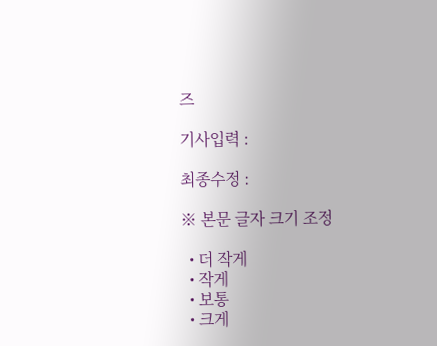즈

기사입력 :

최종수정 :

※ 본문 글자 크기 조정

  • 더 작게
  • 작게
  • 보통
  • 크게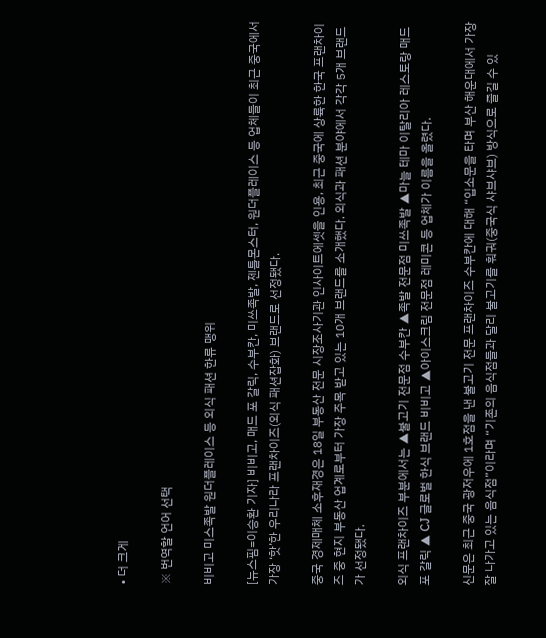• 더 크게

※ 번역할 언어 선택

비비고 미스족발 원더플레이스 등 외식 패션 한류 맹위

[뉴스핌=이승환 기자] 비비고, 매드 포 갈릭, 수부칸, 미쓰족발, 젠틀몬스터, 원더플레이스 등 업체들이 최근 중국에서 가장 ‘핫’한 우리나라 프랜차이즈(외식 패션잡화) 브랜드로 선정됐다.

중국 경제매체 소후재경은 18일 부동산 전문 시장조사기관 인사이트에셋을 인용, 최근 중국에 상륙한 한국 프랜차이즈 중 현지 부동산 업계로부터 가장 주목 받고 있는 10개 브랜드를 소개했다. 외식과 패션 분야에서 각각 5개 브랜드가 선정됐다.

외식 프랜차이즈 부분에서는 ▲불고기 전문점 수부칸 ▲족발 전문점 미쓰족발 ▲마늘 테마 이탈리아 레스토랑 매드 포 갈릭 ▲ CJ 글로벌 한식 브랜드 비비고 ▲아이스크림 전문점 레미콘 등 업체가 이름을 올렸다.

신문은 최근 중국 광저우에 1호점을 낸 불고기 전문 프랜차이즈 수부칸에 대해 “입소문을 타며 부산 해운대에서 가장 잘 나가고 있는 음식점”이라며 “기존의 음식점들과 달리 불고기를 훠궈(중국식 샤브샤브) 방식으로 즐길 수 있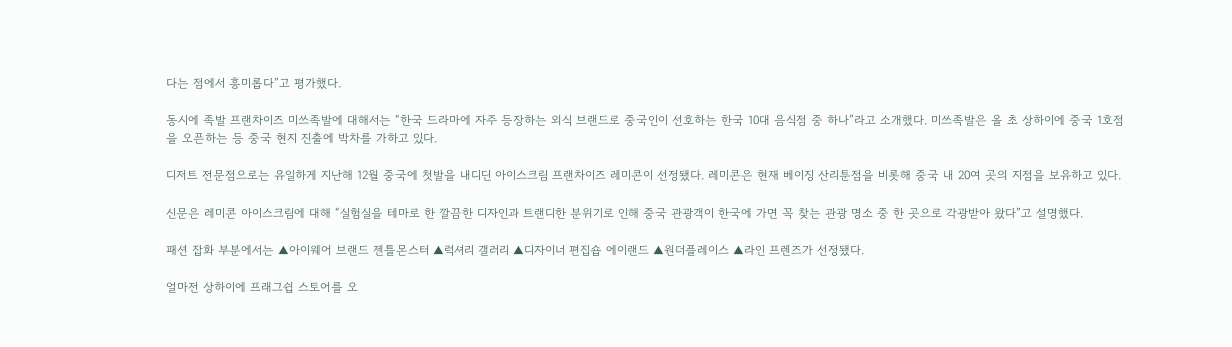다는 점에서 흥미롭다”고 평가했다.

동시에 족발 프랜차이즈 미쓰족발에 대해서는 “한국 드라마에 자주 등장하는 외식 브랜드로 중국인이 선호하는 한국 10대 음식점 중 하나”라고 소개했다. 미쓰족발은 올 초 상하이에 중국 1호점을 오픈하는 등 중국 현지 진출에 박차를 가하고 있다.

디저트 전문점으로는 유일하게 지난해 12월 중국에 첫발을 내디딘 아이스크림 프랜차이즈 레미콘이 선정됐다. 레미콘은 현재 베이징 산리툰점을 비롯해 중국 내 20여 곳의 지점을 보유하고 있다.

신문은 레미콘 아이스크림에 대해 “실험실을 테마로 한 깔끔한 디자인과 트랜디한 분위기로 인해 중국 관광객이 한국에 가면 꼭 찾는 관광 명소 중 한 곳으로 각광받아 왔다”고 설명했다.

패션 잡화 부분에서는 ▲아이웨어 브랜드 젠틀몬스터 ▲럭셔리 갤러리 ▲디자이너 편집숍 에이랜드 ▲원더플레이스 ▲라인 프렌즈가 선정됐다.

얼마전 상하이에 프래그쉽 스토어를 오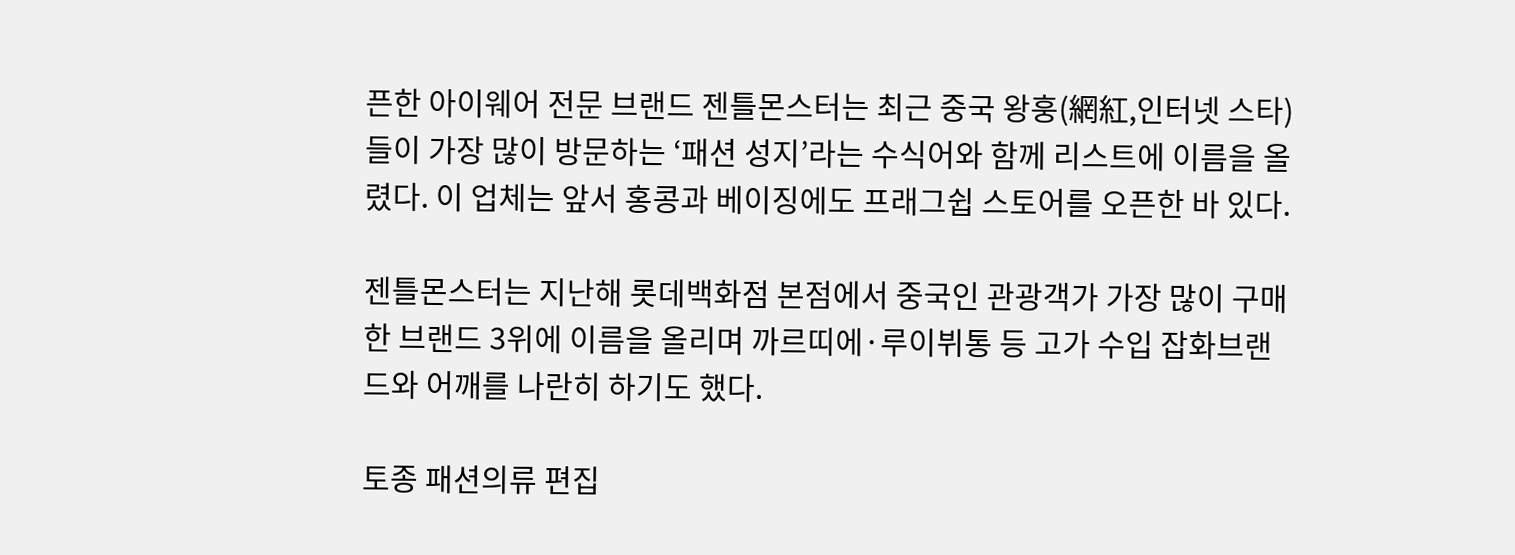픈한 아이웨어 전문 브랜드 젠틀몬스터는 최근 중국 왕훙(網紅,인터넷 스타)들이 가장 많이 방문하는 ‘패션 성지’라는 수식어와 함께 리스트에 이름을 올렸다. 이 업체는 앞서 홍콩과 베이징에도 프래그쉽 스토어를 오픈한 바 있다.

젠틀몬스터는 지난해 롯데백화점 본점에서 중국인 관광객가 가장 많이 구매한 브랜드 3위에 이름을 올리며 까르띠에·루이뷔통 등 고가 수입 잡화브랜드와 어깨를 나란히 하기도 했다.

토종 패션의류 편집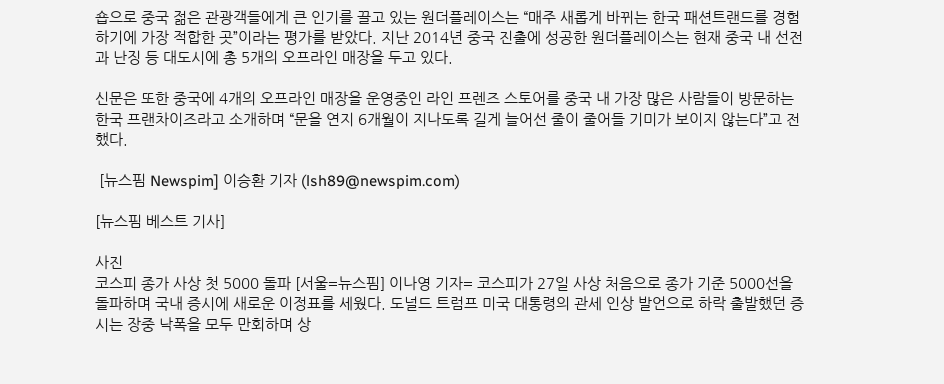숍으로 중국 젊은 관광객들에게 큰 인기를 끌고 있는 원더플레이스는 “매주 새롭게 바뀌는 한국 패션트랜드를 경험하기에 가장 적합한 곳”이라는 평가를 받았다. 지난 2014년 중국 진출에 성공한 원더플레이스는 현재 중국 내 선전과 난징 등 대도시에 총 5개의 오프라인 매장을 두고 있다.

신문은 또한 중국에 4개의 오프라인 매장을 운영중인 라인 프렌즈 스토어를 중국 내 가장 많은 사람들이 방문하는 한국 프랜차이즈라고 소개하며 “문을 연지 6개월이 지나도록 길게 늘어선 줄이 줄어들 기미가 보이지 않는다”고 전했다.

 [뉴스핌 Newspim] 이승환 기자 (lsh89@newspim.com)

[뉴스핌 베스트 기사]

사진
코스피 종가 사상 첫 5000 돌파 [서울=뉴스핌] 이나영 기자= 코스피가 27일 사상 처음으로 종가 기준 5000선을 돌파하며 국내 증시에 새로운 이정표를 세웠다. 도널드 트럼프 미국 대통령의 관세 인상 발언으로 하락 출발했던 증시는 장중 낙폭을 모두 만회하며 상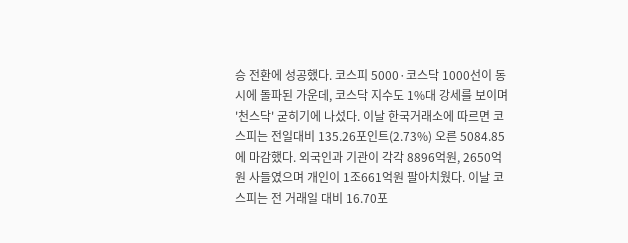승 전환에 성공했다. 코스피 5000·코스닥 1000선이 동시에 돌파된 가운데, 코스닥 지수도 1%대 강세를 보이며 '천스닥' 굳히기에 나섰다. 이날 한국거래소에 따르면 코스피는 전일대비 135.26포인트(2.73%) 오른 5084.85에 마감했다. 외국인과 기관이 각각 8896억원, 2650억원 사들였으며 개인이 1조661억원 팔아치웠다. 이날 코스피는 전 거래일 대비 16.70포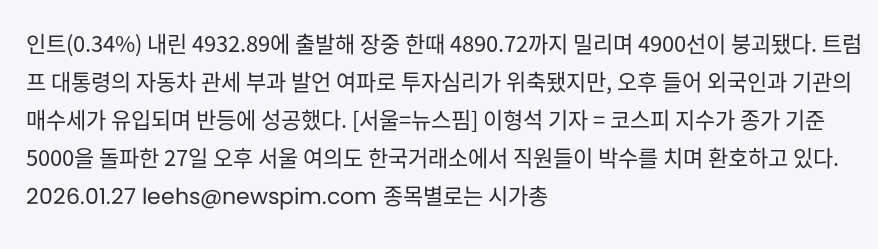인트(0.34%) 내린 4932.89에 출발해 장중 한때 4890.72까지 밀리며 4900선이 붕괴됐다. 트럼프 대통령의 자동차 관세 부과 발언 여파로 투자심리가 위축됐지만, 오후 들어 외국인과 기관의 매수세가 유입되며 반등에 성공했다. [서울=뉴스핌] 이형석 기자 = 코스피 지수가 종가 기준 5000을 돌파한 27일 오후 서울 여의도 한국거래소에서 직원들이 박수를 치며 환호하고 있다. 2026.01.27 leehs@newspim.com 종목별로는 시가총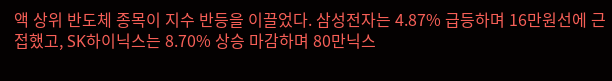액 상위 반도체 종목이 지수 반등을 이끌었다. 삼성전자는 4.87% 급등하며 16만원선에 근접했고, SK하이닉스는 8.70% 상승 마감하며 80만닉스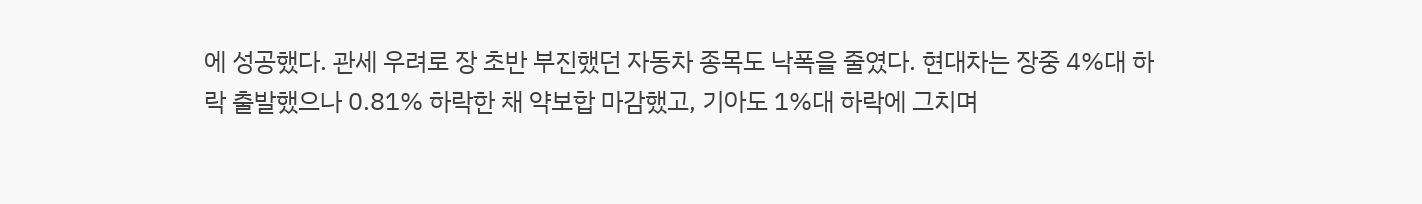에 성공했다. 관세 우려로 장 초반 부진했던 자동차 종목도 낙폭을 줄였다. 현대차는 장중 4%대 하락 출발했으나 0.81% 하락한 채 약보합 마감했고, 기아도 1%대 하락에 그치며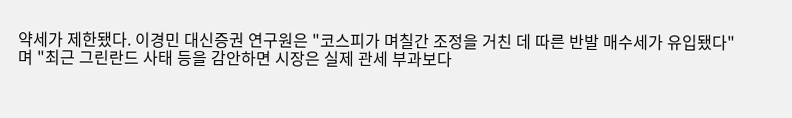약세가 제한됐다. 이경민 대신증권 연구원은 "코스피가 며칠간 조정을 거친 데 따른 반발 매수세가 유입됐다"며 "최근 그린란드 사태 등을 감안하면 시장은 실제 관세 부과보다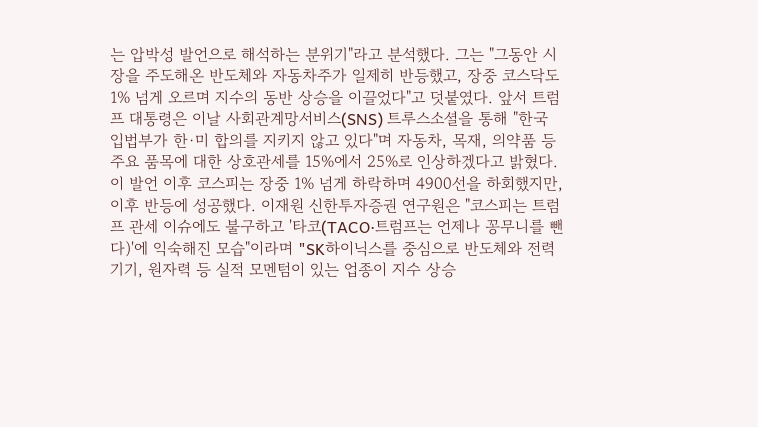는 압박성 발언으로 해석하는 분위기"라고 분석했다. 그는 "그동안 시장을 주도해온 반도체와 자동차주가 일제히 반등했고, 장중 코스닥도 1% 넘게 오르며 지수의 동반 상승을 이끌었다"고 덧붙였다. 앞서 트럼프 대통령은 이날 사회관계망서비스(SNS) 트루스소셜을 통해 "한국 입법부가 한·미 합의를 지키지 않고 있다"며 자동차, 목재, 의약품 등 주요 품목에 대한 상호관세를 15%에서 25%로 인상하겠다고 밝혔다. 이 발언 이후 코스피는 장중 1% 넘게 하락하며 4900선을 하회했지만, 이후 반등에 성공했다. 이재원 신한투자증권 연구원은 "코스피는 트럼프 관세 이슈에도 불구하고 '타코(TACO·트럼프는 언제나 꽁무니를 뺀다)'에 익숙해진 모습"이라며 "SK하이닉스를 중심으로 반도체와 전력기기, 원자력 등 실적 모멘텀이 있는 업종이 지수 상승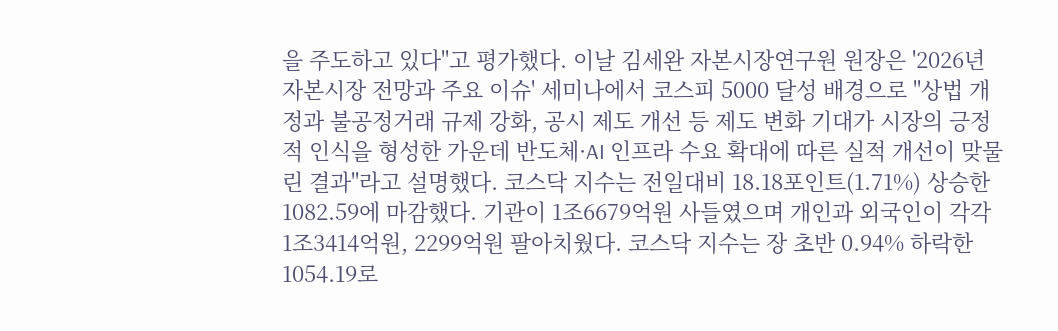을 주도하고 있다"고 평가했다. 이날 김세완 자본시장연구원 원장은 '2026년 자본시장 전망과 주요 이슈' 세미나에서 코스피 5000 달성 배경으로 "상법 개정과 불공정거래 규제 강화, 공시 제도 개선 등 제도 변화 기대가 시장의 긍정적 인식을 형성한 가운데 반도체·AI 인프라 수요 확대에 따른 실적 개선이 맞물린 결과"라고 설명했다. 코스닥 지수는 전일대비 18.18포인트(1.71%) 상승한 1082.59에 마감했다. 기관이 1조6679억원 사들였으며 개인과 외국인이 각각 1조3414억원, 2299억원 팔아치웠다. 코스닥 지수는 장 초반 0.94% 하락한 1054.19로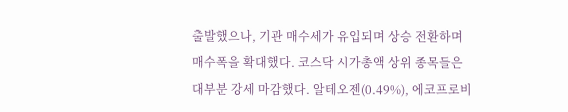출발했으나, 기관 매수세가 유입되며 상승 전환하며 매수폭을 확대했다. 코스닥 시가총액 상위 종목들은 대부분 강세 마감했다. 알테오젠(0.49%), 에코프로비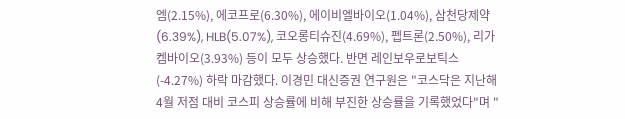엠(2.15%), 에코프로(6.30%), 에이비엘바이오(1.04%), 삼천당제약(6.39%), HLB(5.07%), 코오롱티슈진(4.69%), 펩트론(2.50%), 리가켐바이오(3.93%) 등이 모두 상승했다. 반면 레인보우로보틱스(-4.27%) 하락 마감했다. 이경민 대신증권 연구원은 "코스닥은 지난해 4월 저점 대비 코스피 상승률에 비해 부진한 상승률을 기록했었다"며 "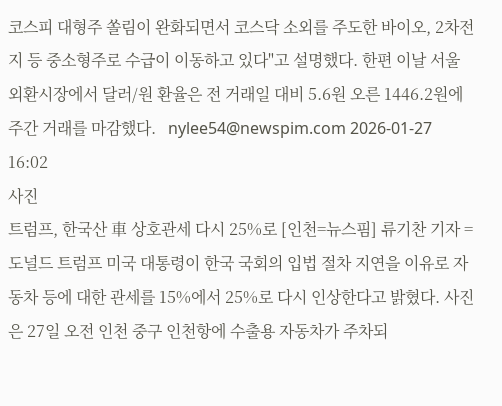코스피 대형주 쏠림이 완화되면서 코스닥 소외를 주도한 바이오, 2차전지 등 중소형주로 수급이 이동하고 있다"고 설명했다. 한편 이날 서울 외환시장에서 달러/원 환율은 전 거래일 대비 5.6원 오른 1446.2원에 주간 거래를 마감했다.   nylee54@newspim.com 2026-01-27 16:02
사진
트럼프, 한국산 車 상호관세 다시 25%로 [인천=뉴스핌] 류기찬 기자 = 도널드 트럼프 미국 대통령이 한국 국회의 입법 절차 지연을 이유로 자동차 등에 대한 관세를 15%에서 25%로 다시 인상한다고 밝혔다. 사진은 27일 오전 인천 중구 인천항에 수출용 자동차가 주차되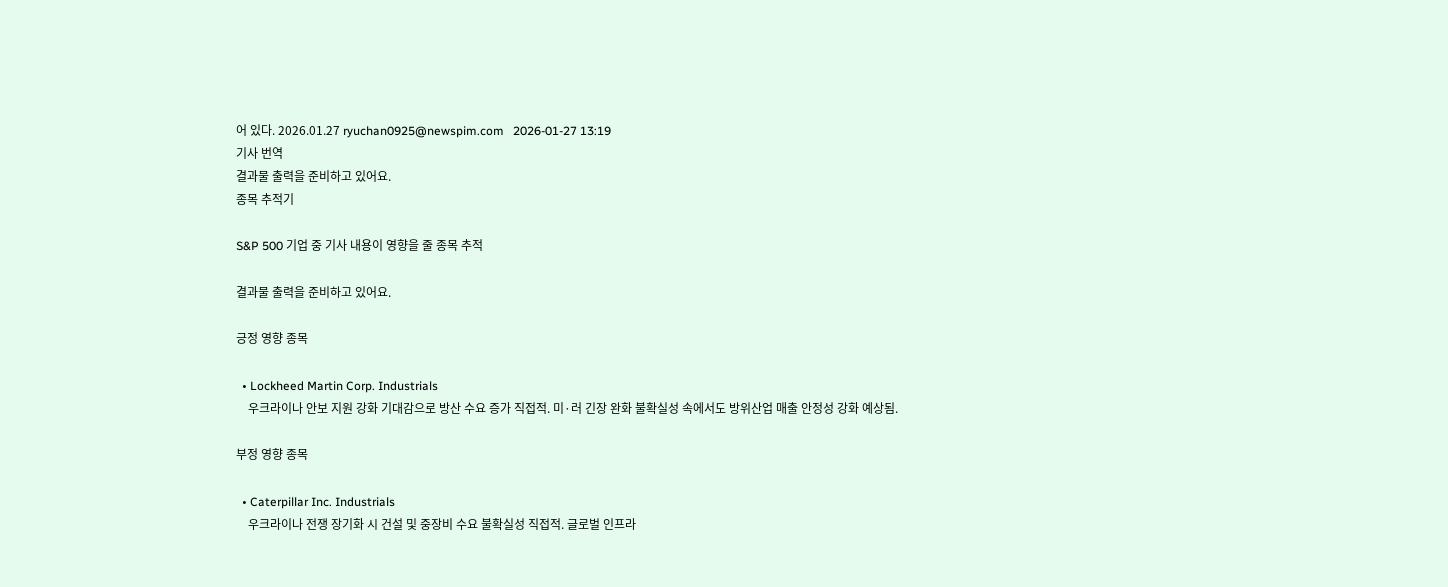어 있다. 2026.01.27 ryuchan0925@newspim.com   2026-01-27 13:19
기사 번역
결과물 출력을 준비하고 있어요.
종목 추적기

S&P 500 기업 중 기사 내용이 영향을 줄 종목 추적

결과물 출력을 준비하고 있어요.

긍정 영향 종목

  • Lockheed Martin Corp. Industrials
    우크라이나 안보 지원 강화 기대감으로 방산 수요 증가 직접적. 미·러 긴장 완화 불확실성 속에서도 방위산업 매출 안정성 강화 예상됨.

부정 영향 종목

  • Caterpillar Inc. Industrials
    우크라이나 전쟁 장기화 시 건설 및 중장비 수요 불확실성 직접적. 글로벌 인프라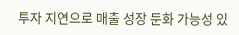투자 지연으로 매출 성장 둔화 가능성 있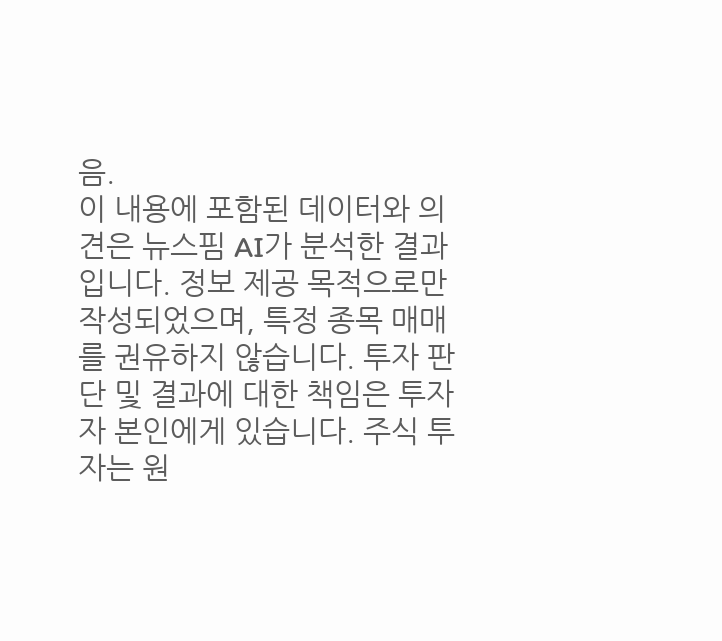음.
이 내용에 포함된 데이터와 의견은 뉴스핌 AI가 분석한 결과입니다. 정보 제공 목적으로만 작성되었으며, 특정 종목 매매를 권유하지 않습니다. 투자 판단 및 결과에 대한 책임은 투자자 본인에게 있습니다. 주식 투자는 원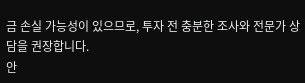금 손실 가능성이 있으므로, 투자 전 충분한 조사와 전문가 상담을 권장합니다.
안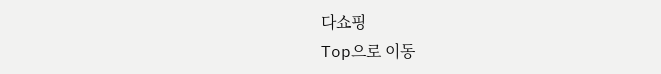다쇼핑
Top으로 이동